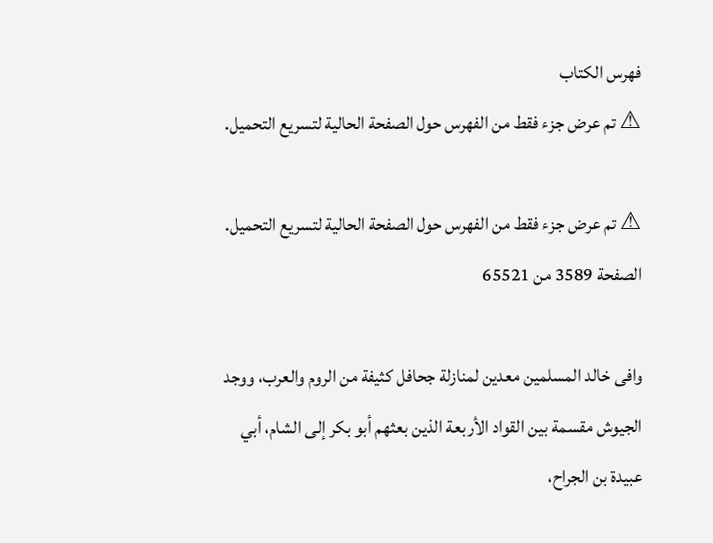فهرس الكتاب
⚠ تم عرض جزء فقط من الفهرس حول الصفحة الحالية لتسريع التحميل.

⚠ تم عرض جزء فقط من الفهرس حول الصفحة الحالية لتسريع التحميل.
الصفحة 3589 من 65521

وافى خالد المسلمين معدين لمنازلة جحافل كثيفة من الروم والعرب، ووجد الجيوش مقسمة بين القواد الأربعة الذين بعثهم أبو بكر إلى الشام، أبي عبيدة بن الجراح،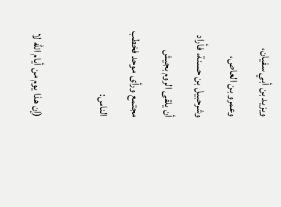ويزيد بن أبي سفيان، وعمرو بن العاص، وشرحبيل بن حسنة، فأراد أن يلقى الروم بجيش مجتمع ورأى موحد فخطب الناس:

(إن هذا يوم من أيام الله لا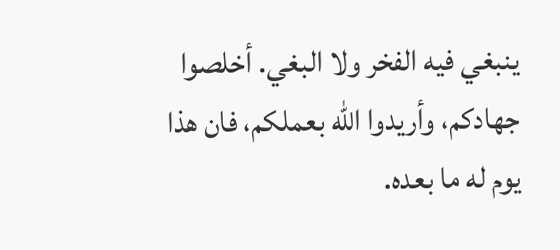ينبغي فيه الفخر ولا البغي. أخلصوا جهادكم، وأريدوا الله بعملكم، فان هذا يوم له ما بعده.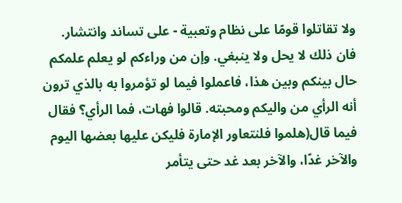ولا تقاتلوا قومًا على نظام وتعبية - على تساند وانتشار. فان ذلك لا يحل ولا ينبغي. وإن من وراءكم لو يعلم علمكم حال بينكم وبين هذا، فاعملوا فيما لو تؤمروا به بالذي ترون أنه الرأي من واليكم ومحبته. قالوا فهات، فما الرأي؟ فقال فيما قال(هلموا فلنتعاور الإمارة فليكن عليها بعضها اليوم والآخر غدًا، والآخر بعد غد حتى يتأمر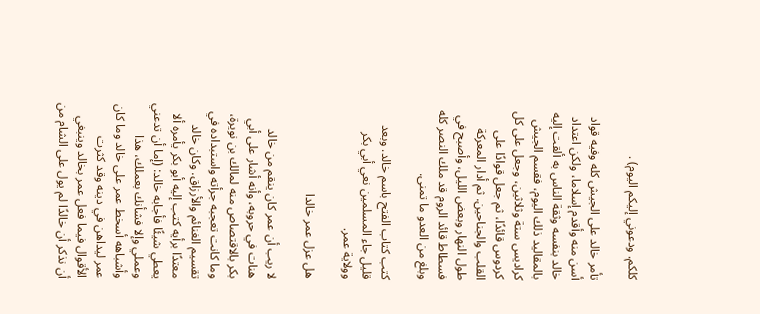كلكم. ودعوني إليكم اليوم) .

تأمر خالد على الجيش كله وفيه قواد أسن منه وأقدم إسلاما، ولكن اعتداد خالد بنفسه وثقة الناس به ألقت إليه بالمقاليد ذلك اليوم، فقسم الجيش كراديس ستة وثلاثين، وجعل على كل كردوس قائدًا، ثم جعل قوادًا على القلب والجناحين. ثم أدار المعركة طول النهار وبعض الليل، وأصبح في فسطاط قائد الروم قد ملك النصر كله وبلغ من العدو ما تمنى.

كتب كتاب الفتح باسم خالد. وبعد قليل جاء المسلمين نعي أبي بكر وولاية عمر.

هل عزل عمر خالدا

لا ريب أن عمر كان ينقم من خالد هنات في حروبه، وأنه أشار على أبي بكر بالاقتصاص منه لمالك بن نويرة، وما كانت تعجبه جرأته واستبداده في تقسيم الغنائم والأرزاق. وكان خالد معتدًا برأيه كتب إليه أبو بكر يأمره ألا يعطي شيئًا فأجابه خالد: (إما أن تدعني وعملي وإلا فشأنك بعملك، هذا وأشباهه أسخط عمر على خالد وما كان عمر ليداهن في دينه وقد كثرت الأقوال فيما فعل عمر بخالد وينبغي أن نذكر أن خالدًا لم يول على الشام من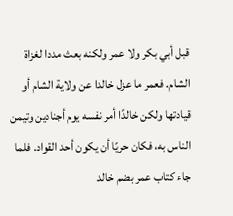قبل أبي بكر ولا عمر ولكنه بعث مددا لغزاة الشام. فعمر ما عزل خالدا عن ولاية الشام أو قيادتها ولكن خالدًا أمر نفسه يوم أجنادين وتيمن الناس به، فكان حريًا أن يكون أحد القواد. فلما جاء كتاب عمر بضم خالد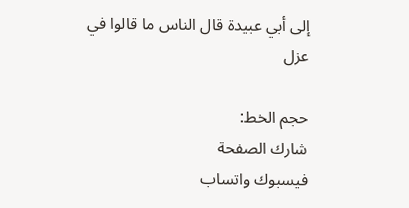إلى أبي عبيدة قال الناس ما قالوا في عزل

حجم الخط:
شارك الصفحة
فيسبوك واتساب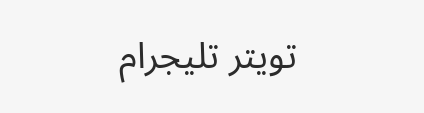تويتر تليجرام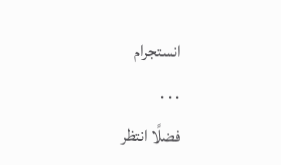انستجرام
. . .
فضلًا انتظر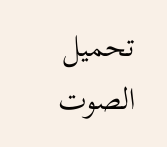تحميل الصوت